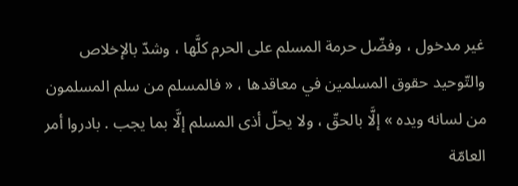غير مدخول ، وفضّل حرمة المسلم على الحرم كلَّها ، وشدّ بالإخلاص والتّوحيد حقوق المسلمين في معاقدها ، « فالمسلم من سلم المسلمون من لسانه ويده » إلَّا بالحقّ ، ولا يحلّ أذى المسلم إلَّا بما يجب . بادروا أمر العامّة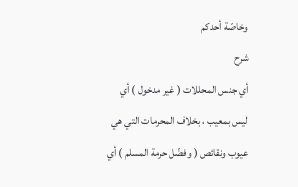وخاصّة أحدكم
شرح
أي جنس المحللات ( غير مدخول ) أي ليس بمعيب ، بخلاف المحرمات التي هي عيوب ونقائص ( وفضّل حرمة المسلم ) أي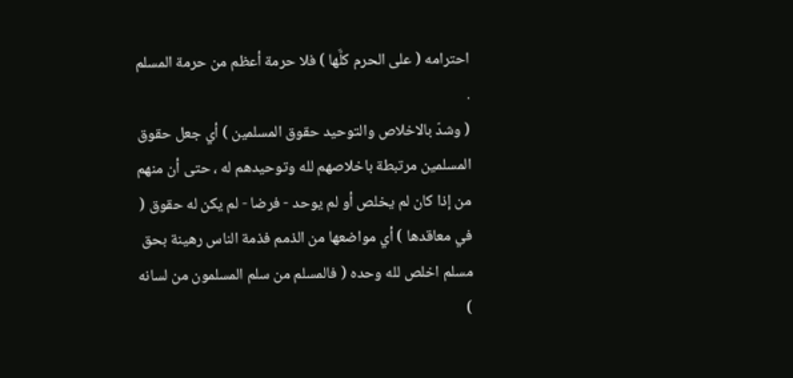احترامه ( على الحرم كلَّها ) فلا حرمة أعظم من حرمة المسلم .
( وشدّ بالاخلاص والتوحيد حقوق المسلمين ) أي جعل حقوق المسلمين مرتبطة باخلاصهم لله وتوحيدهم له ، حتى أن منهم من إذا كان لم يخلص أو لم يوحد - فرضا - لم يكن له حقوق ( في معاقدها ) أي مواضعها من الذمم فذمة الناس رهينة بحق مسلم اخلص لله وحده ( فالمسلم من سلم المسلمون من لسانه )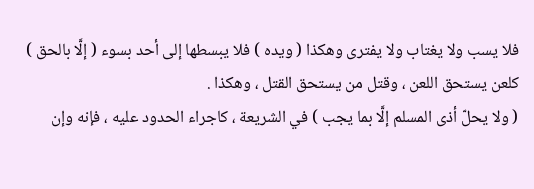فلا يسب ولا يغتاب ولا يفترى وهكذا ( ويده ) فلا يبسطها إلى أحد بسوء ( إلَّا بالحق ) كلعن يستحق اللعن ، وقتل من يستحق القتل ، وهكذا .
( ولا يحلّ أذى المسلم إلَّا بما يجب ) في الشريعة ، كاجراء الحدود عليه ، فإنه وإن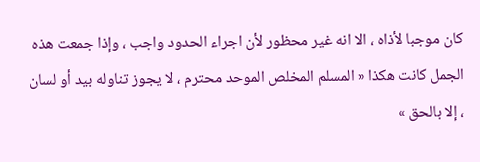كان موجبا لأذاه ، الا انه غير محظور لأن اجراء الحدود واجب ، وإذا جمعت هذه الجمل كانت هكذا « المسلم المخلص الموحد محترم ، لا يجوز تناوله بيد أو لسان ، إلا بالحق »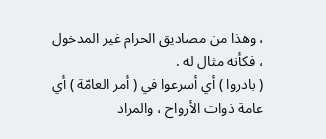، وهذا من مصاديق الحرام غير المدخول ، فكأنه مثال له .
( بادروا ) أي أسرعوا في ( أمر العامّة ) أي عامة ذوات الأرواح ، والمراد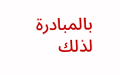بالمبادرة لذلك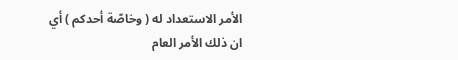الأمر الاستعداد له ( وخاصّة أحدكم ) أي ان ذلك الأمر العام